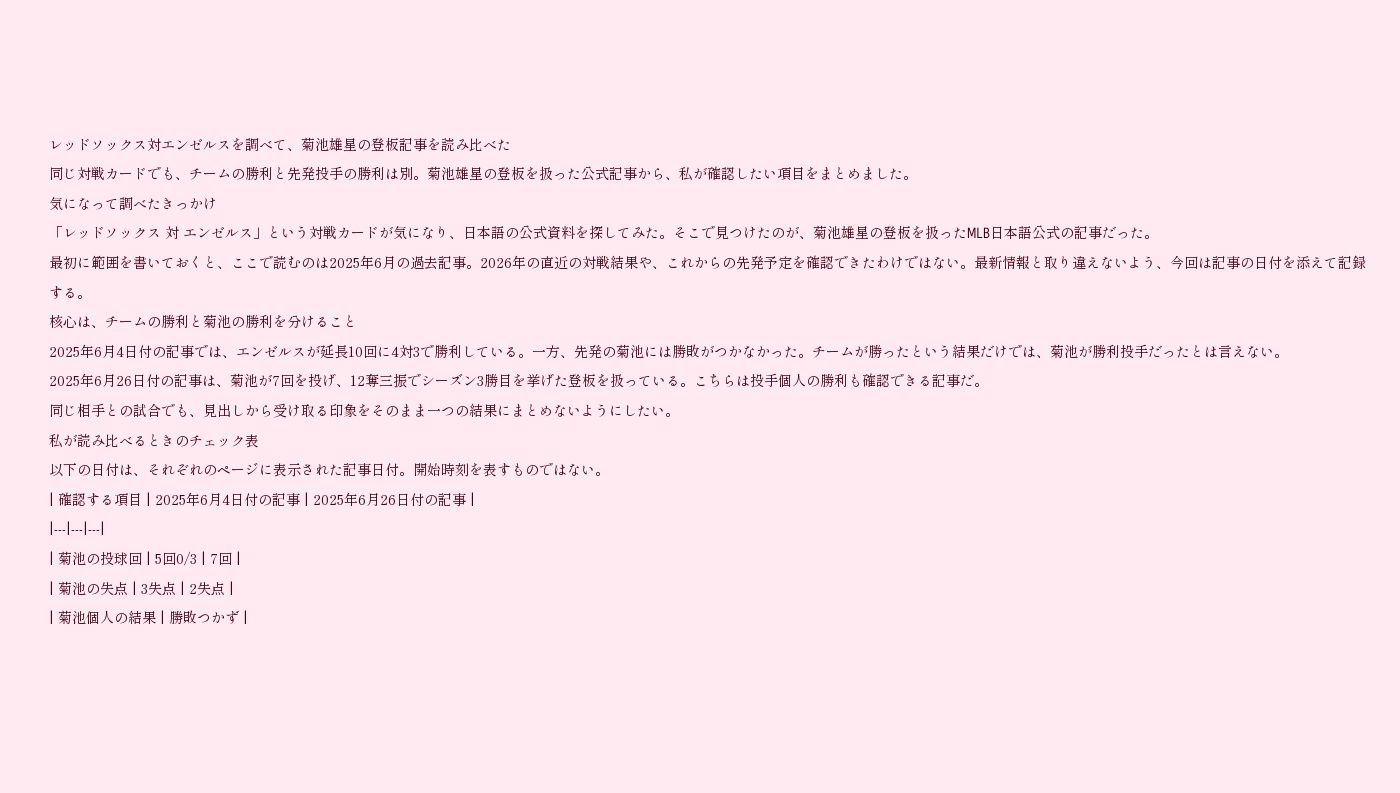レッドソックス対エンゼルスを調べて、菊池雄星の登板記事を読み比べた
同じ対戦カードでも、チームの勝利と先発投手の勝利は別。菊池雄星の登板を扱った公式記事から、私が確認したい項目をまとめました。
気になって調べたきっかけ
「レッドソックス 対 エンゼルス」という対戦カードが気になり、日本語の公式資料を探してみた。そこで見つけたのが、菊池雄星の登板を扱ったMLB日本語公式の記事だった。
最初に範囲を書いておくと、ここで読むのは2025年6月の過去記事。2026年の直近の対戦結果や、これからの先発予定を確認できたわけではない。最新情報と取り違えないよう、今回は記事の日付を添えて記録する。
核心は、チームの勝利と菊池の勝利を分けること
2025年6月4日付の記事では、エンゼルスが延長10回に4対3で勝利している。一方、先発の菊池には勝敗がつかなかった。チームが勝ったという結果だけでは、菊池が勝利投手だったとは言えない。
2025年6月26日付の記事は、菊池が7回を投げ、12奪三振でシーズン3勝目を挙げた登板を扱っている。こちらは投手個人の勝利も確認できる記事だ。
同じ相手との試合でも、見出しから受け取る印象をそのまま一つの結果にまとめないようにしたい。
私が読み比べるときのチェック表
以下の日付は、それぞれのページに表示された記事日付。開始時刻を表すものではない。
| 確認する項目 | 2025年6月4日付の記事 | 2025年6月26日付の記事 |
|---|---|---|
| 菊池の投球回 | 5回0/3 | 7回 |
| 菊池の失点 | 3失点 | 2失点 |
| 菊池個人の結果 | 勝敗つかず |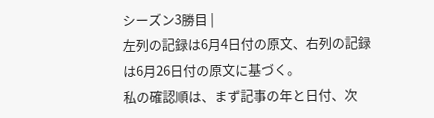シーズン3勝目 |
左列の記録は6月4日付の原文、右列の記録は6月26日付の原文に基づく。
私の確認順は、まず記事の年と日付、次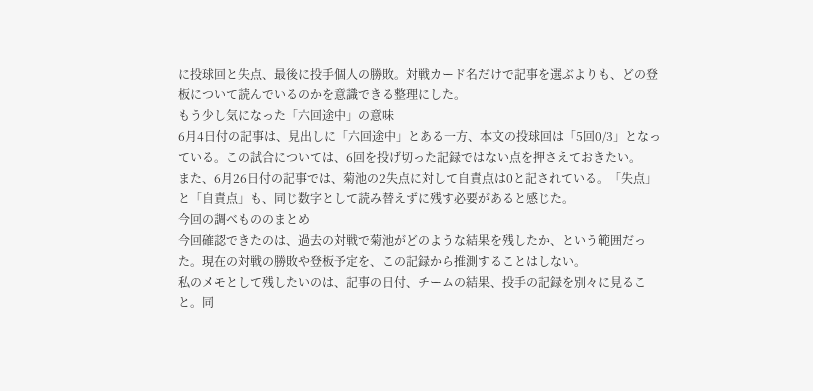に投球回と失点、最後に投手個人の勝敗。対戦カード名だけで記事を選ぶよりも、どの登板について読んでいるのかを意識できる整理にした。
もう少し気になった「六回途中」の意味
6月4日付の記事は、見出しに「六回途中」とある一方、本文の投球回は「5回0/3」となっている。この試合については、6回を投げ切った記録ではない点を押さえておきたい。
また、6月26日付の記事では、菊池の2失点に対して自責点は0と記されている。「失点」と「自責点」も、同じ数字として読み替えずに残す必要があると感じた。
今回の調べもののまとめ
今回確認できたのは、過去の対戦で菊池がどのような結果を残したか、という範囲だった。現在の対戦の勝敗や登板予定を、この記録から推測することはしない。
私のメモとして残したいのは、記事の日付、チームの結果、投手の記録を別々に見ること。同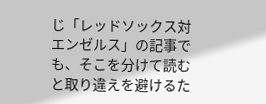じ「レッドソックス対エンゼルス」の記事でも、そこを分けて読むと取り違えを避けるた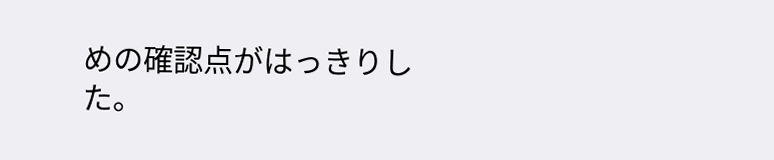めの確認点がはっきりした。